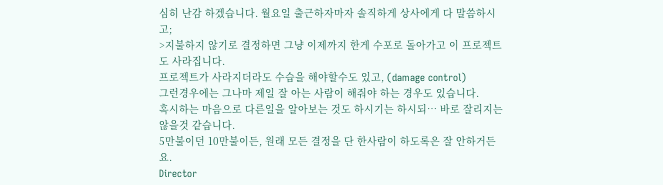심히 난감 하겠습니다. 월요일 출근하자마자 솔직하게 상사에게 다 말씀하시고;
>지불하지 않기로 결정하면 그냥 이제까지 한게 수포로 돌아가고 이 프로젝트도 사라집니다.
프로젝트가 사라지더라도 수습을 해야할수도 있고, (damage control)
그런경우에는 그나마 제일 잘 아는 사람이 해줘야 하는 경우도 있습니다.
혹시하는 마음으로 다른일을 알아보는 것도 하시기는 하시되… 바로 잘리지는 않을것 같습니다.
5만불이던 10만불이든, 원래 모든 결정을 단 한사람이 하도록은 잘 안하거든요.
Director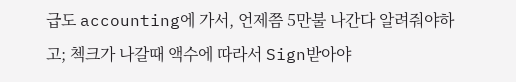급도 accounting에 가서, 언제쯤 5만불 나간다 알려줘야하고; 첵크가 나갈때 액수에 따라서 Sign받아야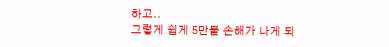하고..
그렇게 쉽게 5만불 손해가 나게 되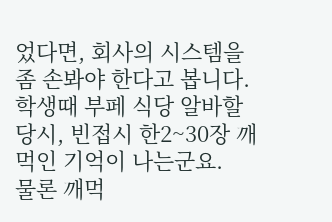었다면, 회사의 시스템을 좀 손봐야 한다고 봅니다.
학생때 부페 식당 알바할 당시, 빈접시 한2~30장 깨먹인 기억이 나는군요.
물론 깨먹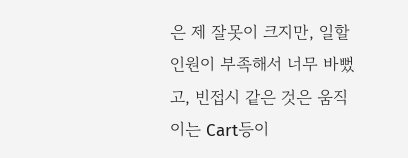은 제 잘못이 크지만, 일할 인원이 부족해서 너무 바뻤고, 빈접시 같은 것은 움직이는 Cart등이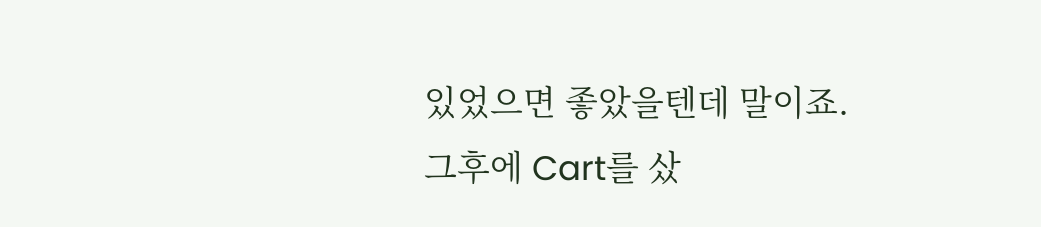있었으면 좋았을텐데 말이죠. 그후에 Cart를 샀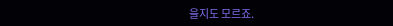을지도 모르죠.